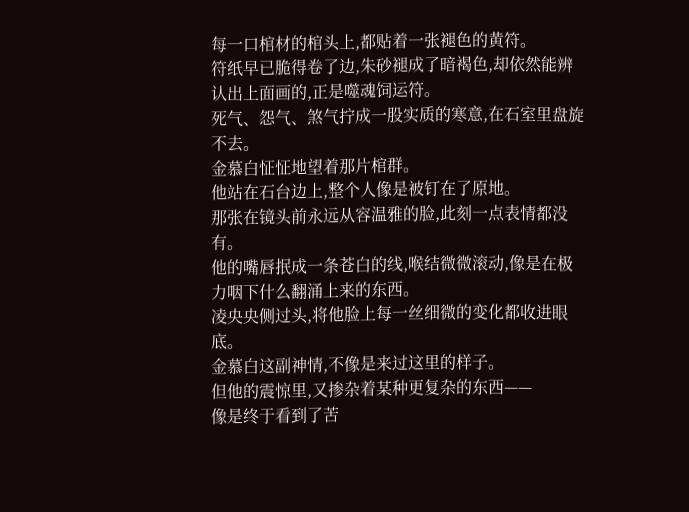每一口棺材的棺头上,都贴着一张褪色的黄符。
符纸早已脆得卷了边,朱砂褪成了暗褐色,却依然能辨认出上面画的,正是噬魂饲运符。
死气、怨气、煞气拧成一股实质的寒意,在石室里盘旋不去。
金慕白怔怔地望着那片棺群。
他站在石台边上,整个人像是被钉在了原地。
那张在镜头前永远从容温雅的脸,此刻一点表情都没有。
他的嘴唇抿成一条苍白的线,喉结微微滚动,像是在极力咽下什么翻涌上来的东西。
凌央央侧过头,将他脸上每一丝细微的变化都收进眼底。
金慕白这副神情,不像是来过这里的样子。
但他的震惊里,又掺杂着某种更复杂的东西——
像是终于看到了苦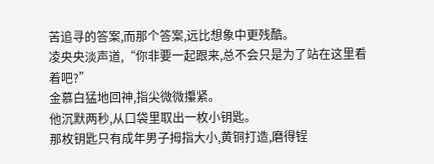苦追寻的答案,而那个答案,远比想象中更残酷。
凌央央淡声道,“你非要一起跟来,总不会只是为了站在这里看着吧?”
金慕白猛地回神,指尖微微攥紧。
他沉默两秒,从口袋里取出一枚小钥匙。
那枚钥匙只有成年男子拇指大小,黄铜打造,磨得锃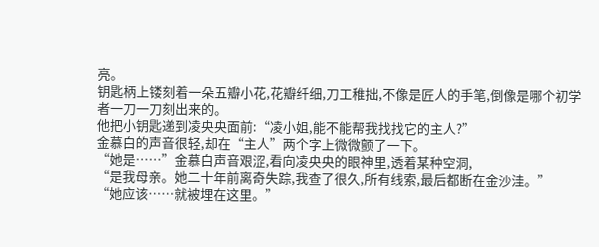亮。
钥匙柄上镂刻着一朵五瓣小花,花瓣纤细,刀工稚拙,不像是匠人的手笔,倒像是哪个初学者一刀一刀刻出来的。
他把小钥匙递到凌央央面前:“凌小姐,能不能帮我找找它的主人?”
金慕白的声音很轻,却在“主人”两个字上微微颤了一下。
“她是……”金慕白声音艰涩,看向凌央央的眼神里,透着某种空洞,
“是我母亲。她二十年前离奇失踪,我查了很久,所有线索,最后都断在金沙洼。”
“她应该……就被埋在这里。”